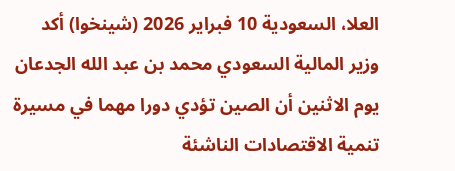العلا، السعودية 10 فبراير 2026 (شينخوا) أكد وزير المالية السعودي محمد بن عبد الله الجدعان يوم الاثنين أن الصين تؤدي دورا مهما في مسيرة تنمية الاقتصادات الناشئة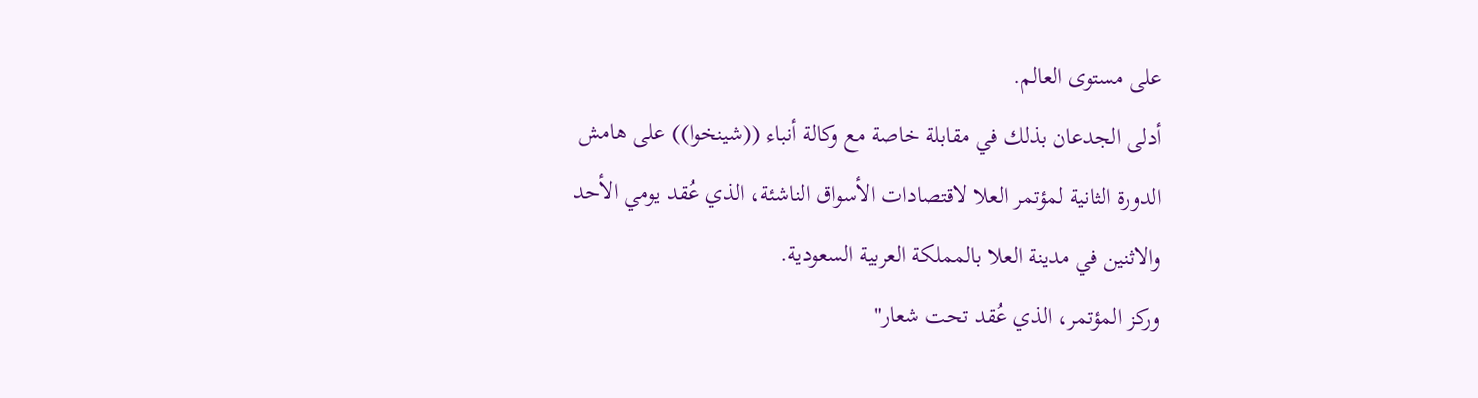على مستوى العالم.
أدلى الجدعان بذلك في مقابلة خاصة مع وكالة أنباء ((شينخوا)) على هامش الدورة الثانية لمؤتمر العلا لاقتصادات الأسواق الناشئة، الذي عُقد يومي الأحد والاثنين في مدينة العلا بالمملكة العربية السعودية.
وركز المؤتمر، الذي عُقد تحت شعار"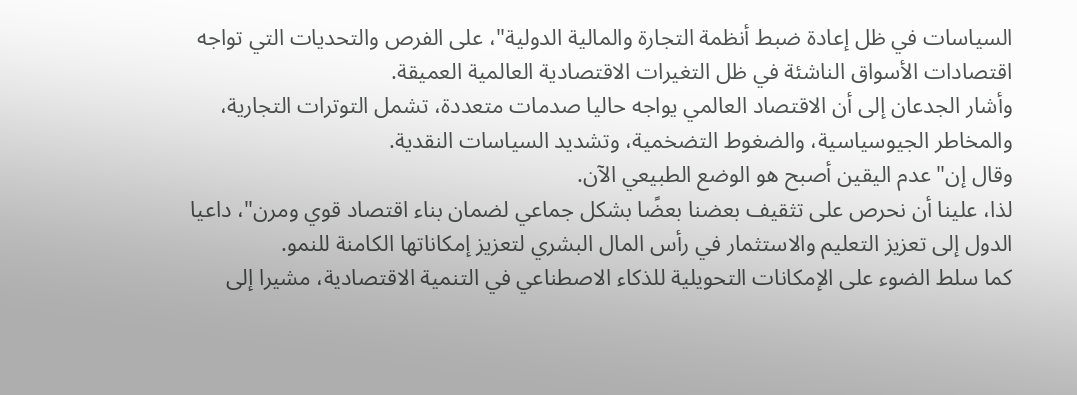السياسات في ظل إعادة ضبط أنظمة التجارة والمالية الدولية"، على الفرص والتحديات التي تواجه اقتصادات الأسواق الناشئة في ظل التغيرات الاقتصادية العالمية العميقة.
وأشار الجدعان إلى أن الاقتصاد العالمي يواجه حاليا صدمات متعددة، تشمل التوترات التجارية، والمخاطر الجيوسياسية، والضغوط التضخمية، وتشديد السياسات النقدية.
وقال إن" عدم اليقين أصبح هو الوضع الطبيعي الآن.
لذا، علينا أن نحرص على تثقيف بعضنا بعضًا بشكل جماعي لضمان بناء اقتصاد قوي ومرن"، داعيا الدول إلى تعزيز التعليم والاستثمار في رأس المال البشري لتعزيز إمكاناتها الكامنة للنمو.
كما سلط الضوء على الإمكانات التحويلية للذكاء الاصطناعي في التنمية الاقتصادية، مشيرا إلى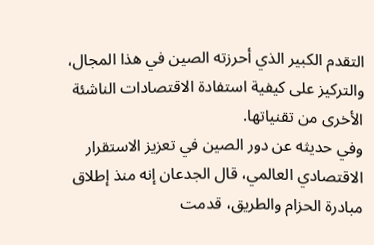التقدم الكبير الذي أحرزته الصين في هذا المجال، والتركيز على كيفية استفادة الاقتصادات الناشئة الأخرى من تقنياتها.
وفي حديثه عن دور الصين في تعزيز الاستقرار الاقتصادي العالمي، قال الجدعان إنه منذ إطلاق مبادرة الحزام والطريق، قدمت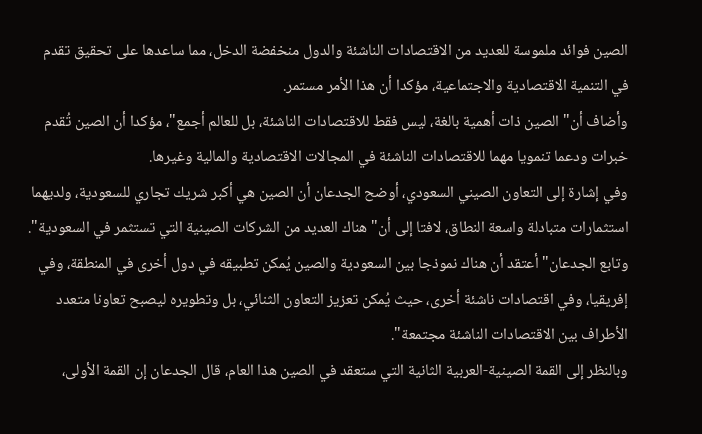الصين فوائد ملموسة للعديد من الاقتصادات الناشئة والدول منخفضة الدخل، مما ساعدها على تحقيق تقدم في التنمية الاقتصادية والاجتماعية، مؤكدا أن هذا الأمر مستمر.
وأضاف أن" الصين ذات أهمية بالغة، ليس فقط للاقتصادات الناشئة، بل للعالم أجمع"، مؤكدا أن الصين تُقدم خبرات ودعما تنمويا مهما للاقتصادات الناشئة في المجالات الاقتصادية والمالية وغيرها.
وفي إشارة إلى التعاون الصيني السعودي، أوضح الجدعان أن الصين هي أكبر شريك تجاري للسعودية، ولديهما استثمارات متبادلة واسعة النطاق، لافتا إلى أن" هناك العديد من الشركات الصينية التي تستثمر في السعودية".
وتابع الجدعان" أعتقد أن هناك نموذجا بين السعودية والصين يُمكن تطبيقه في دول أخرى في المنطقة، وفي إفريقيا، وفي اقتصادات ناشئة أخرى، حيث يُمكن تعزيز التعاون الثنائي، بل وتطويره ليصبح تعاونا متعدد الأطراف بين الاقتصادات الناشئة مجتمعة".
وبالنظر إلى القمة الصينية-العربية الثانية التي ستعقد في الصين هذا العام، قال الجدعان إن القمة الأولى،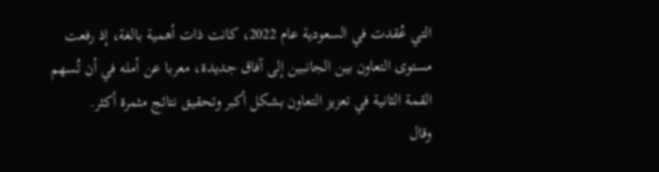التي عُقدت في السعودية عام 2022، كانت ذات أهمية بالغة، إذ رفعت مستوى التعاون بين الجانبين إلى آفاق جديدة، معربا عن أمله في أن تُسهم القمة الثانية في تعزيز التعاون بشكل أكبر وتحقيق نتائج مثمرة أكثر.
وقال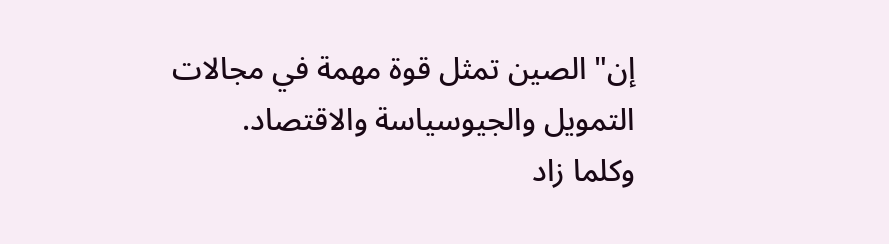إن" الصين تمثل قوة مهمة في مجالات التمويل والجيوسياسة والاقتصاد.
وكلما زاد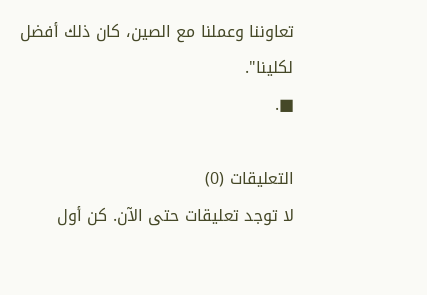تعاوننا وعملنا مع الصين، كان ذلك أفضل لكلينا".
■.

التعليقات (0)
لا توجد تعليقات حتى الآن. كن أول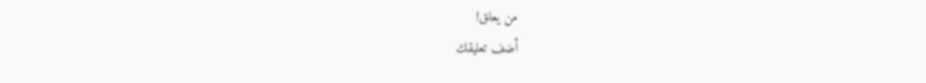من يعلق!
أضف تعليقك